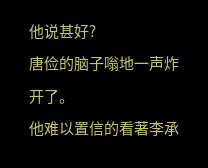他说甚好?
唐俭的脑子嗡地一声炸开了。
他难以置信的看著李承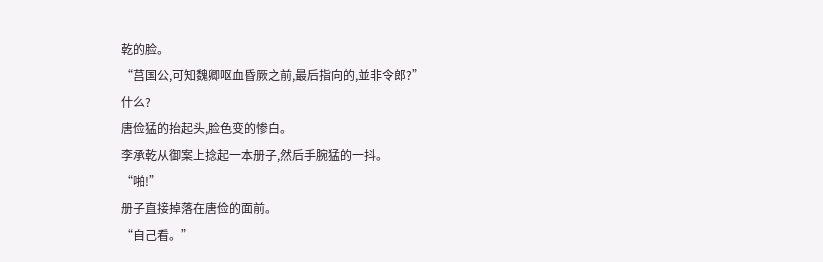乾的脸。
“莒国公,可知魏卿呕血昏厥之前,最后指向的,並非令郎?”
什么?
唐俭猛的抬起头,脸色变的惨白。
李承乾从御案上捻起一本册子,然后手腕猛的一抖。
“啪!”
册子直接掉落在唐俭的面前。
“自己看。”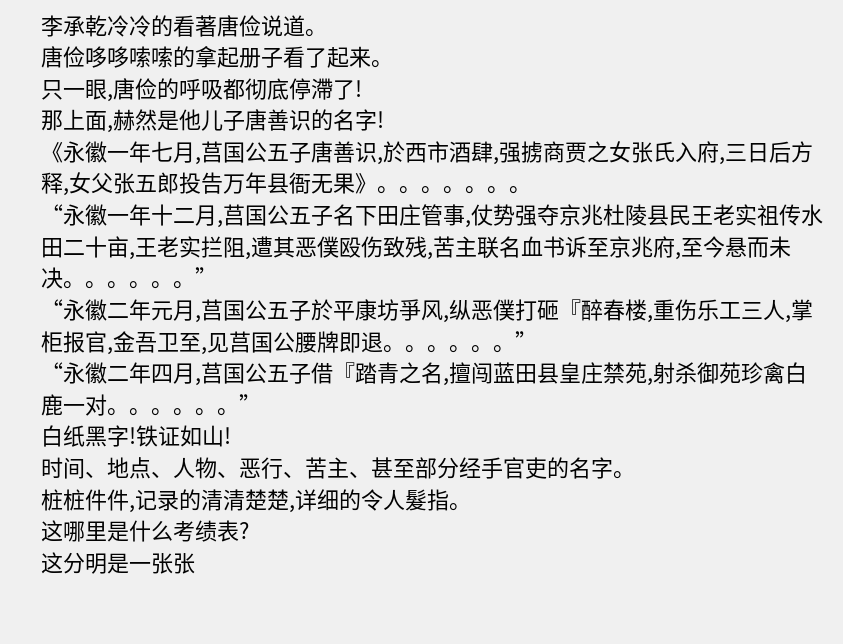李承乾冷冷的看著唐俭说道。
唐俭哆哆嗦嗦的拿起册子看了起来。
只一眼,唐俭的呼吸都彻底停滯了!
那上面,赫然是他儿子唐善识的名字!
《永徽一年七月,莒国公五子唐善识,於西市酒肆,强掳商贾之女张氏入府,三日后方释,女父张五郎投告万年县衙无果》。。。。。。。
“永徽一年十二月,莒国公五子名下田庄管事,仗势强夺京兆杜陵县民王老实祖传水田二十亩,王老实拦阻,遭其恶僕殴伤致残,苦主联名血书诉至京兆府,至今悬而未决。。。。。。”
“永徽二年元月,莒国公五子於平康坊爭风,纵恶僕打砸『醉春楼,重伤乐工三人,掌柜报官,金吾卫至,见莒国公腰牌即退。。。。。。”
“永徽二年四月,莒国公五子借『踏青之名,擅闯蓝田县皇庄禁苑,射杀御苑珍禽白鹿一对。。。。。。”
白纸黑字!铁证如山!
时间、地点、人物、恶行、苦主、甚至部分经手官吏的名字。
桩桩件件,记录的清清楚楚,详细的令人髮指。
这哪里是什么考绩表?
这分明是一张张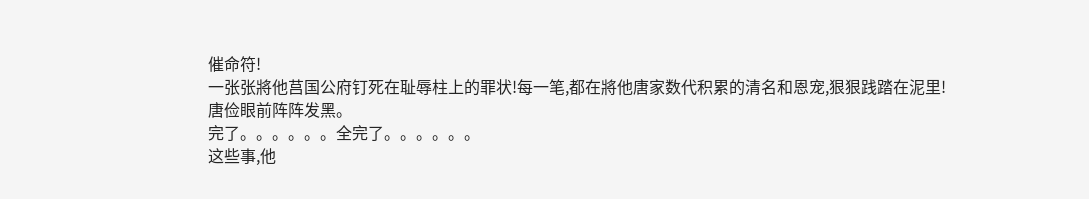催命符!
一张张將他莒国公府钉死在耻辱柱上的罪状!每一笔,都在將他唐家数代积累的清名和恩宠,狠狠践踏在泥里!
唐俭眼前阵阵发黑。
完了。。。。。。全完了。。。。。。
这些事,他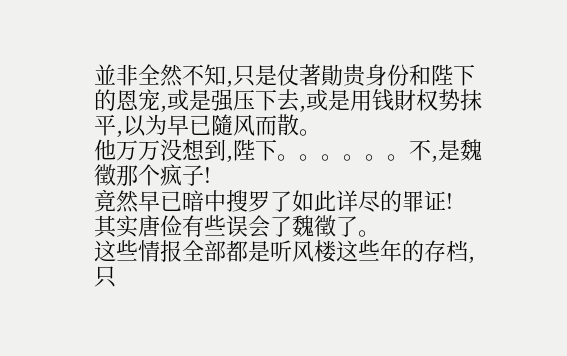並非全然不知,只是仗著勛贵身份和陛下的恩宠,或是强压下去,或是用钱財权势抹平,以为早已隨风而散。
他万万没想到,陛下。。。。。。不,是魏徵那个疯子!
竟然早已暗中搜罗了如此详尽的罪证!
其实唐俭有些误会了魏徵了。
这些情报全部都是听风楼这些年的存档,只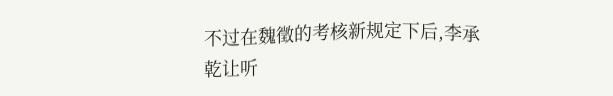不过在魏徵的考核新规定下后,李承乾让听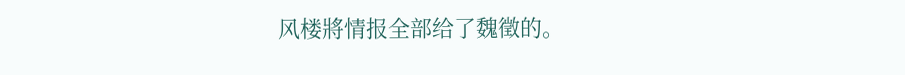风楼將情报全部给了魏徵的。